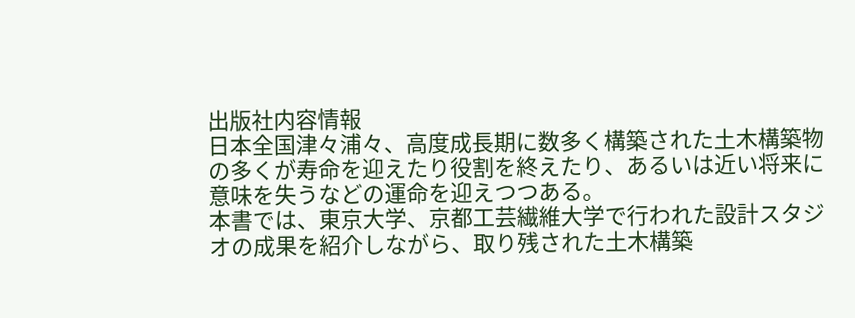出版社内容情報
日本全国津々浦々、高度成長期に数多く構築された土木構築物の多くが寿命を迎えたり役割を終えたり、あるいは近い将来に意味を失うなどの運命を迎えつつある。
本書では、東京大学、京都工芸繊維大学で行われた設計スタジオの成果を紹介しながら、取り残された土木構築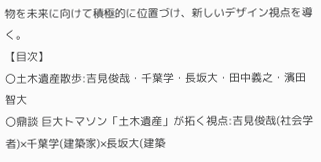物を未来に向けて積極的に位置づけ、新しいデザイン視点を導く。
【目次】
〇土木遺産散歩:吉見俊哉・千葉学・長坂大・田中義之・濱田智大
〇鼎談 巨大トマソン「土木遺産」が拓く視点:吉見俊哉(社会学者)×千葉学(建築家)×長坂大(建築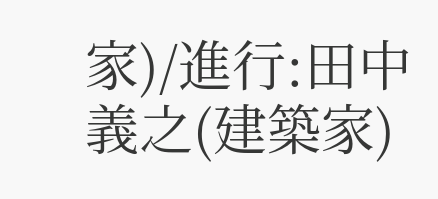家)/進行:田中義之(建築家)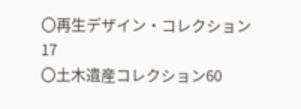〇再生デザイン・コレクション17
〇土木遺産コレクション60